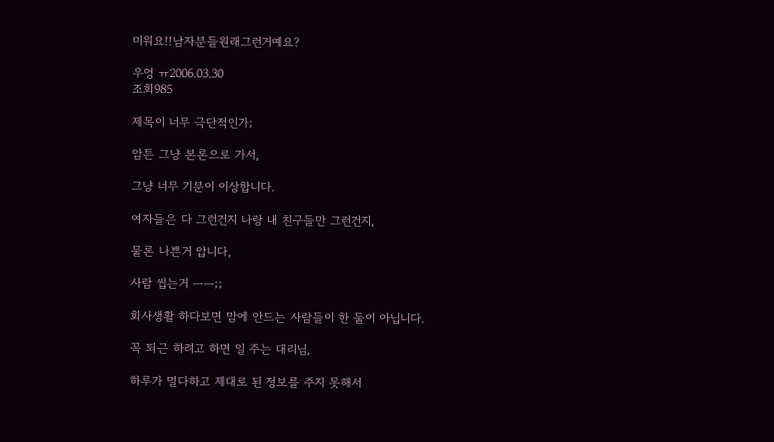미워요!!남자분들원래그런거예요?

우엉 ㅠ2006.03.30
조회985

제목이 너무 극단적인가;

암튼 그냥 본론으로 가서,

그냥 너무 기분이 이상합니다.

여자들은 다 그런건지 나랑 내 친구들만 그런건지,

물론 나쁜거 압니다,

사람 씹는거 ㅡㅡ;;

회사생활 하다보면 맘에 안드는 사람들이 한 둘이 아닙니다.

꼭 퇴근 하려고 하면 일 주는 대리님,

하루가 멀다하고 제대로 된 정보를 주지 못해서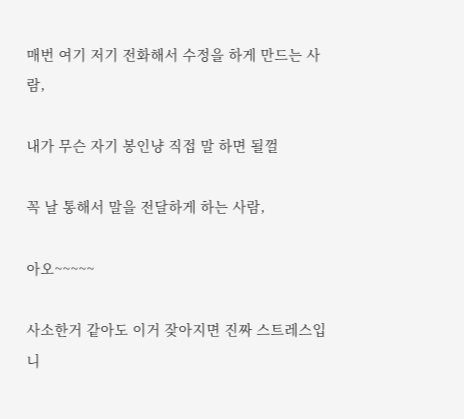매번 여기 저기 전화해서 수정을 하게 만드는 사람,

내가 무슨 자기 봉인냥 직접 말 하면 될껄

꼭 날 통해서 말을 전달하게 하는 사람,

아오~~~~~

사소한거 같아도 이거 잦아지면 진짜 스트레스입니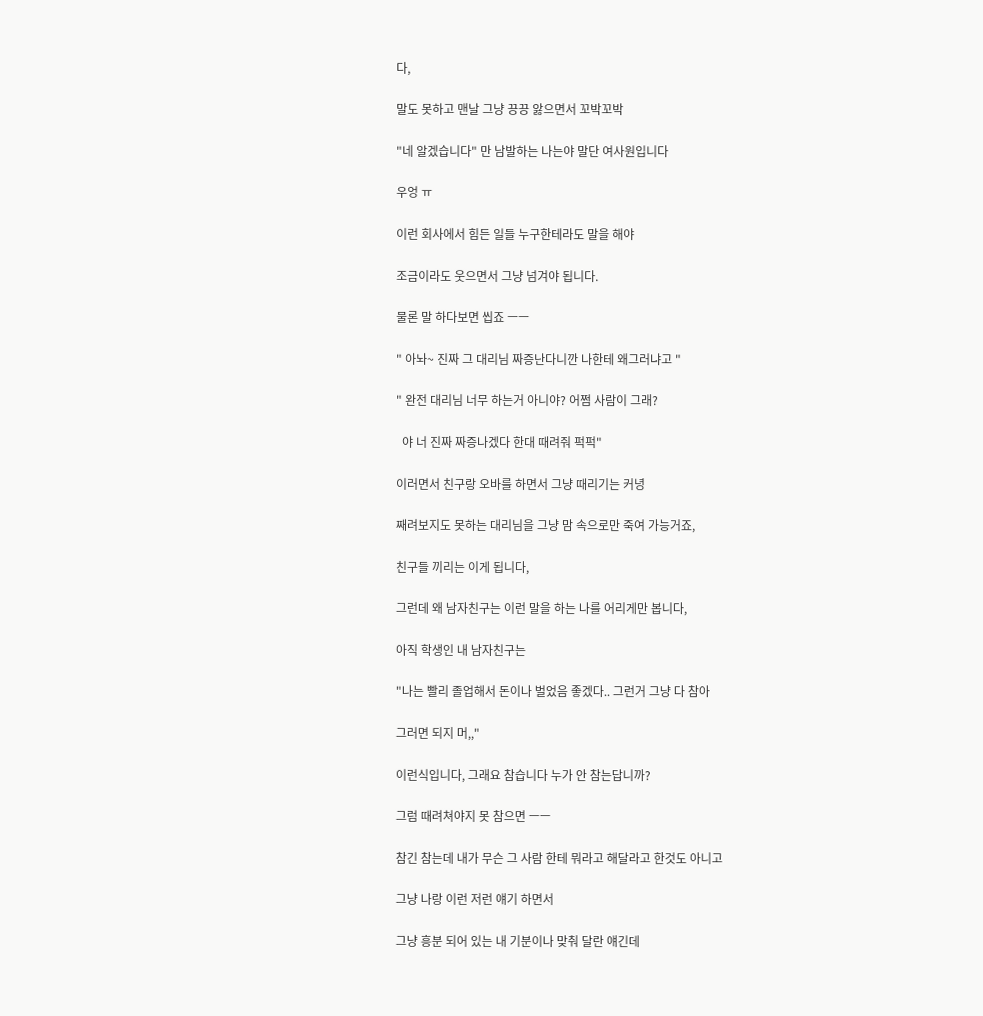다,

말도 못하고 맨날 그냥 끙끙 앓으면서 꼬박꼬박

"네 알겠습니다" 만 남발하는 나는야 말단 여사원입니다

우엉 ㅠ

이런 회사에서 힘든 일들 누구한테라도 말을 해야

조금이라도 웃으면서 그냥 넘겨야 됩니다.

물론 말 하다보면 씹죠 ㅡㅡ

" 아놔~ 진짜 그 대리님 짜증난다니깐 나한테 왜그러냐고 "

" 완전 대리님 너무 하는거 아니야? 어쩜 사람이 그래?

  야 너 진짜 짜증나겠다 한대 때려줘 퍽퍽"

이러면서 친구랑 오바를 하면서 그냥 때리기는 커녕

째려보지도 못하는 대리님을 그냥 맘 속으로만 죽여 가능거죠,

친구들 끼리는 이게 됩니다,

그런데 왜 남자친구는 이런 말을 하는 나를 어리게만 봅니다,

아직 학생인 내 남자친구는

"나는 빨리 졸업해서 돈이나 벌었음 좋겠다.. 그런거 그냥 다 참아

그러면 되지 머,,"

이런식입니다, 그래요 참습니다 누가 안 참는답니까?

그럼 때려쳐야지 못 참으면 ㅡㅡ

참긴 참는데 내가 무슨 그 사람 한테 뭐라고 해달라고 한것도 아니고

그냥 나랑 이런 저런 얘기 하면서

그냥 흥분 되어 있는 내 기분이나 맞춰 달란 얘긴데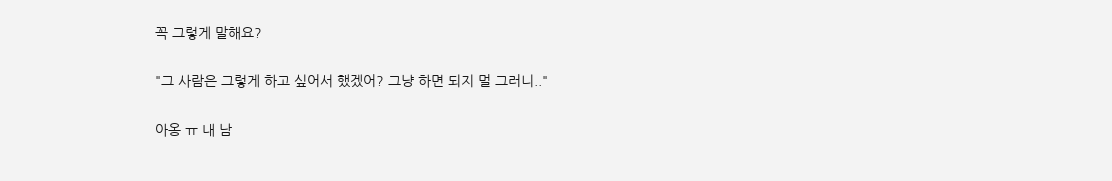꼭 그렇게 말해요?

"그 사람은 그렇게 하고 싶어서 했겠어? 그냥 하면 되지 멀 그러니.."

아옹 ㅠ 내 남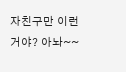자친구만 이런거야? 아놔~~